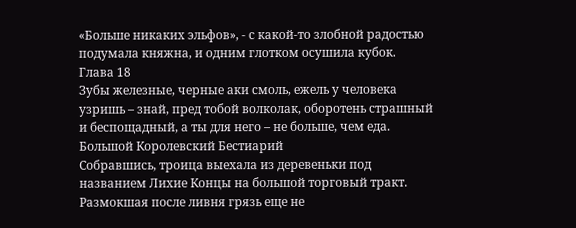«Больше никаких эльфов», - с какой-то злобной радостью подумала княжна, и одним глотком осушила кубок.
Глава 18
Зубы железные, черные аки смоль, ежель у человека узришь – знай, пред тобой волколак, оборотень страшный и беспощадный, а ты для него – не больше, чем еда.
Большой Королевский Бестиарий
Собравшись, троица выехала из деревеньки под названием Лихие Концы на большой торговый тракт. Размокшая после ливня грязь еще не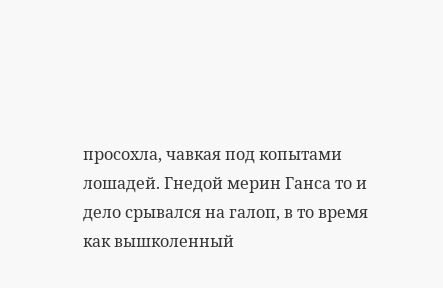просохла, чавкая под копытами лошадей. Гнедой мерин Ганса то и дело срывался на галоп, в то время как вышколенный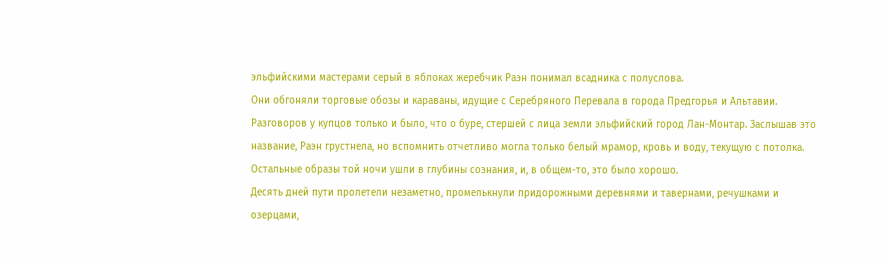эльфийскими мастерами серый в яблоках жеребчик Раэн понимал всадника с полуслова.
Они обгоняли торговые обозы и караваны, идущие с Серебряного Перевала в города Предгорья и Альтавии. Разговоров у купцов только и было, что о буре, стершей с лица земли эльфийский город Лан-Монтар. Заслышав это название, Раэн грустнела, но вспомнить отчетливо могла только белый мрамор, кровь и воду, текущую с потолка. Остальные образы той ночи ушли в глубины сознания, и, в общем-то, это было хорошо.
Десять дней пути пролетели незаметно, промелькнули придорожными деревнями и тавернами, речушками и озерцами,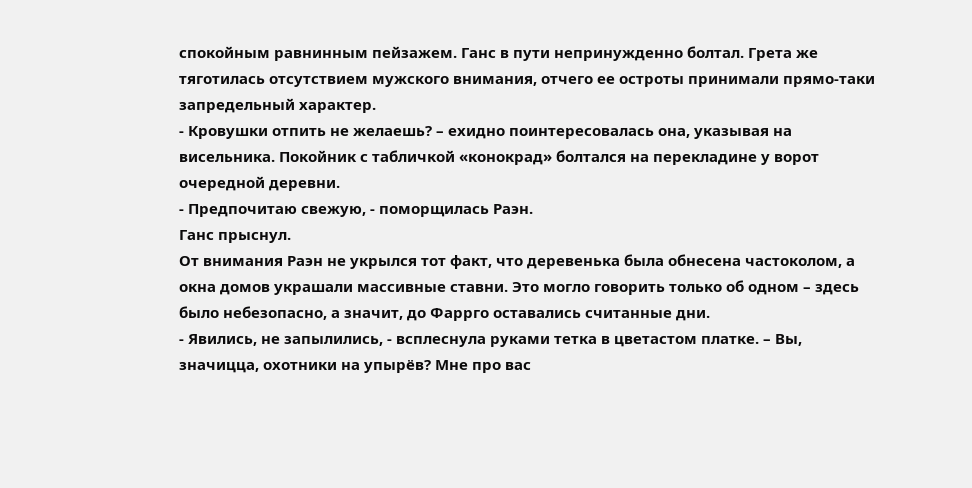спокойным равнинным пейзажем. Ганс в пути непринужденно болтал. Грета же тяготилась отсутствием мужского внимания, отчего ее остроты принимали прямо-таки запредельный характер.
- Кровушки отпить не желаешь? – ехидно поинтересовалась она, указывая на висельника. Покойник с табличкой «конокрад» болтался на перекладине у ворот очередной деревни.
- Предпочитаю свежую, - поморщилась Раэн.
Ганс прыснул.
От внимания Раэн не укрылся тот факт, что деревенька была обнесена частоколом, а окна домов украшали массивные ставни. Это могло говорить только об одном – здесь было небезопасно, а значит, до Фаррго оставались считанные дни.
- Явились, не запылились, - всплеснула руками тетка в цветастом платке. – Вы, значицца, охотники на упырёв? Мне про вас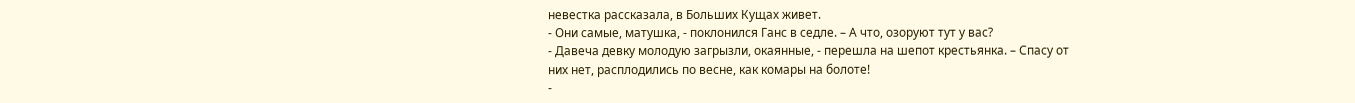невестка рассказала, в Больших Кущах живет.
- Они самые, матушка, - поклонился Ганс в седле. – А что, озоруют тут у вас?
- Давеча девку молодую загрызли, окаянные, - перешла на шепот крестьянка. – Спасу от них нет, расплодились по весне, как комары на болоте!
-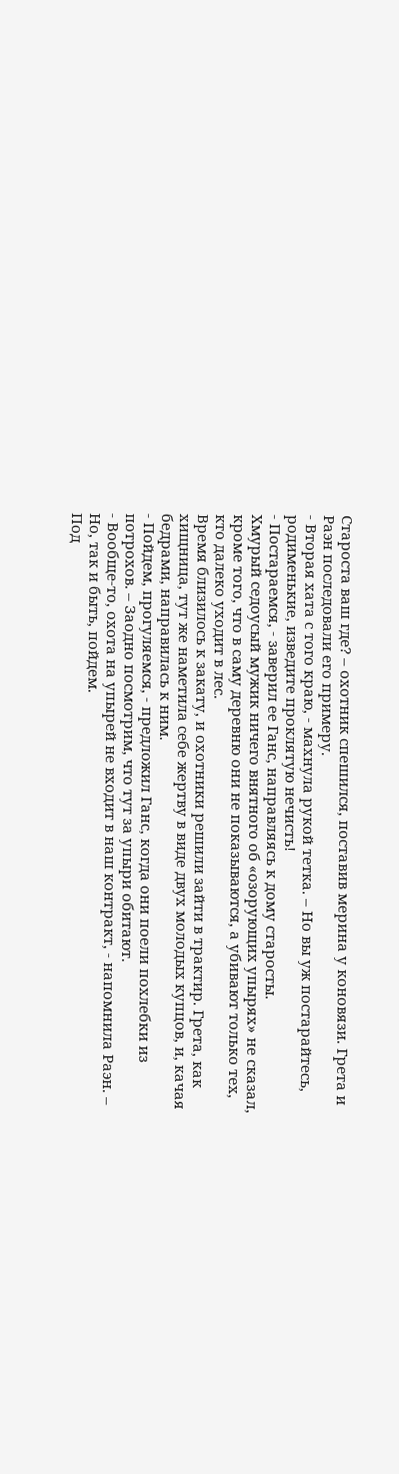Староста ваш где? – охотник спешился, поставив мерина у коновязи. Грета и Раэн последовали его примеру.
- Вторая хата с того краю, - махнула рукой тетка. – Но вы уж постарайтесь, родименькие, изведите проклятую нечисть!
- Постараемся, - заверил ее Ганс, направляясь к дому старосты.
Хмурый седоусый мужик ничего внятного об «озорующих упырях» не сказал, кроме того, что в саму деревню они не показываются, а убивают только тех, кто далеко уходит в лес.
Время близилось к закату, и охотники решили зайти в трактир. Грета, как хищница, тут же наметила себе жертву в виде двух молодых купцов, и, качая бедрами, направилась к ним.
- Пойдем, прогуляемся, - предложил Ганс, когда они поели похлебки из потрохов. – Заодно посмотрим, что тут за упыри обитают.
- Вообще-то, охота на упырей не входит в наш контракт, - напомнила Раэн. – Но, так и быть, пойдем.
Под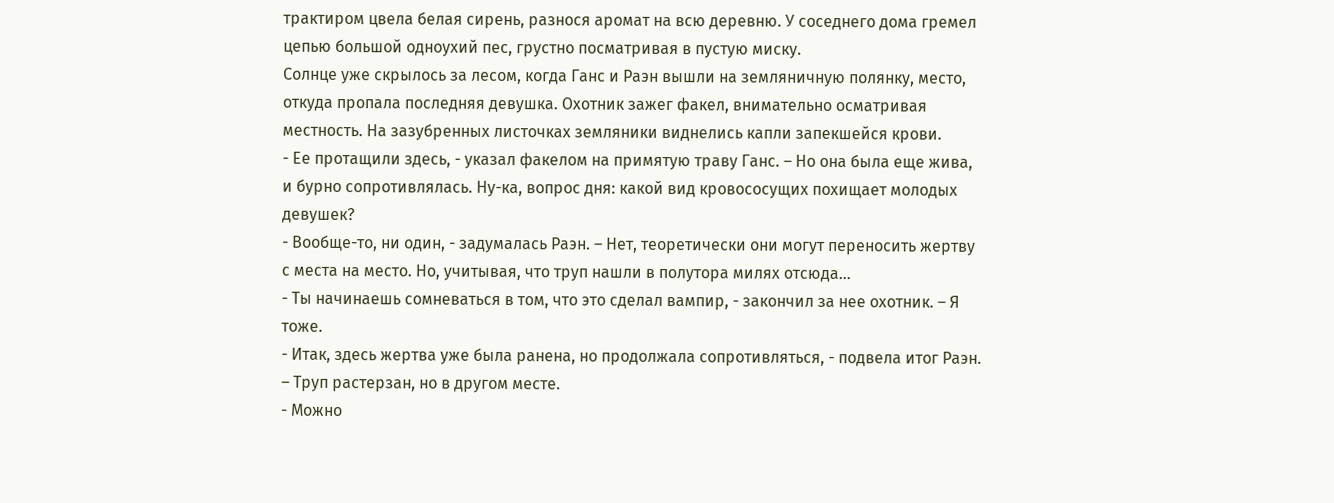трактиром цвела белая сирень, разнося аромат на всю деревню. У соседнего дома гремел цепью большой одноухий пес, грустно посматривая в пустую миску.
Солнце уже скрылось за лесом, когда Ганс и Раэн вышли на земляничную полянку, место, откуда пропала последняя девушка. Охотник зажег факел, внимательно осматривая местность. На зазубренных листочках земляники виднелись капли запекшейся крови.
- Ее протащили здесь, - указал факелом на примятую траву Ганс. – Но она была еще жива, и бурно сопротивлялась. Ну-ка, вопрос дня: какой вид кровососущих похищает молодых девушек?
- Вообще-то, ни один, - задумалась Раэн. – Нет, теоретически они могут переносить жертву с места на место. Но, учитывая, что труп нашли в полутора милях отсюда…
- Ты начинаешь сомневаться в том, что это сделал вампир, - закончил за нее охотник. – Я тоже.
- Итак, здесь жертва уже была ранена, но продолжала сопротивляться, - подвела итог Раэн. – Труп растерзан, но в другом месте.
- Можно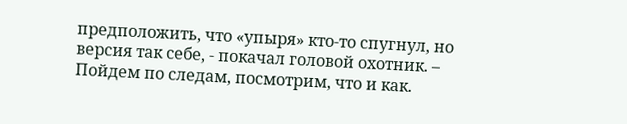предположить, что «упыря» кто-то спугнул, но версия так себе, - покачал головой охотник. – Пойдем по следам, посмотрим, что и как.